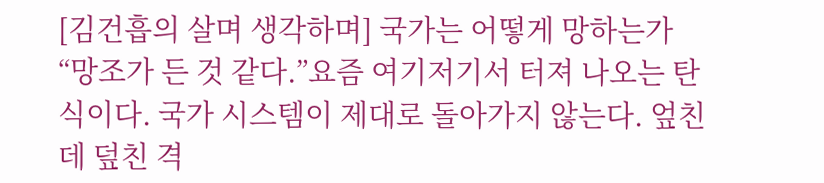[김건흡의 살며 생각하며] 국가는 어떻게 망하는가
“망조가 든 것 같다.”요즘 여기저기서 터져 나오는 탄식이다. 국가 시스템이 제대로 돌아가지 않는다. 엎친 데 덮친 격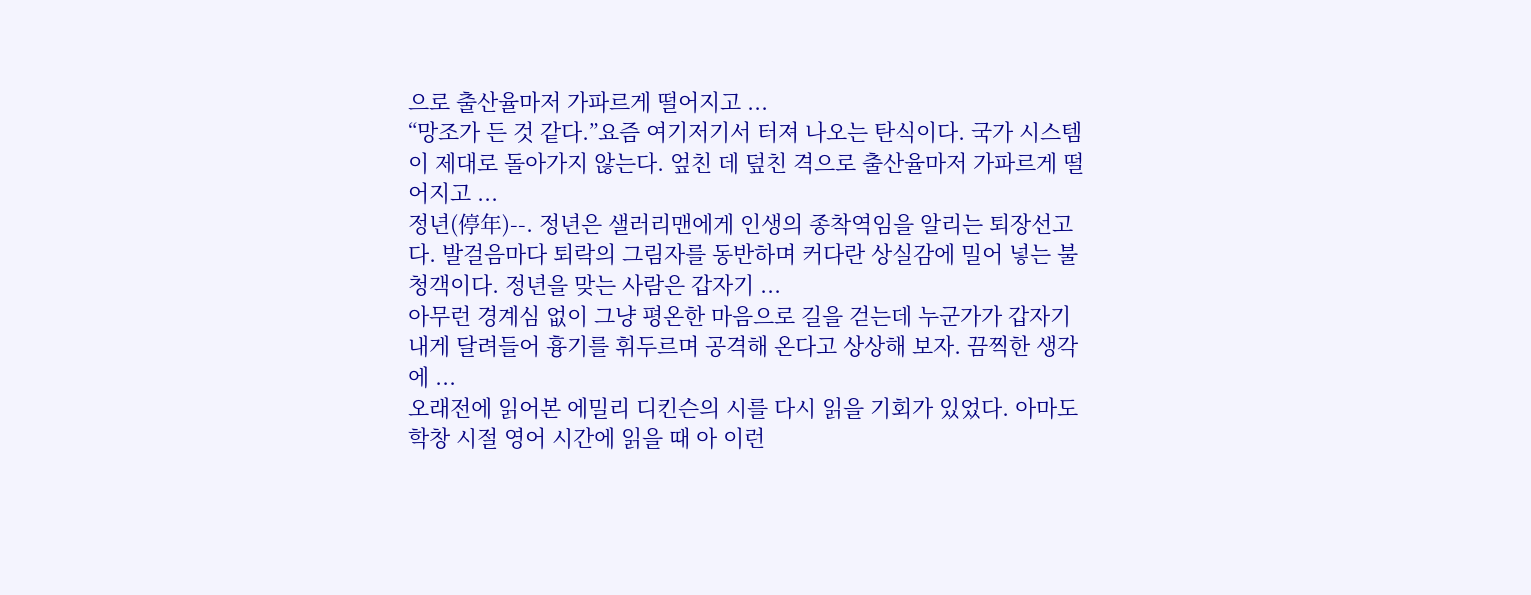으로 출산율마저 가파르게 떨어지고 ...
“망조가 든 것 같다.”요즘 여기저기서 터져 나오는 탄식이다. 국가 시스템이 제대로 돌아가지 않는다. 엎친 데 덮친 격으로 출산율마저 가파르게 떨어지고 ...
정년(停年)--. 정년은 샐러리맨에게 인생의 종착역임을 알리는 퇴장선고다. 발걸음마다 퇴락의 그림자를 동반하며 커다란 상실감에 밀어 넣는 불청객이다. 정년을 맞는 사람은 갑자기 ...
아무런 경계심 없이 그냥 평온한 마음으로 길을 걷는데 누군가가 갑자기 내게 달려들어 흉기를 휘두르며 공격해 온다고 상상해 보자. 끔찍한 생각에 ...
오래전에 읽어본 에밀리 디킨슨의 시를 다시 읽을 기회가 있었다. 아마도 학창 시절 영어 시간에 읽을 때 아 이런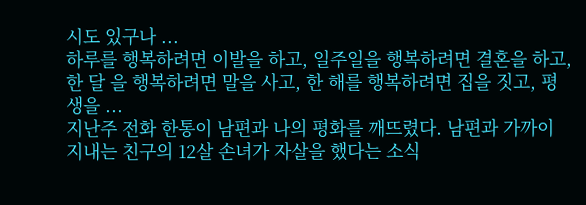시도 있구나 ...
하루를 행복하려면 이발을 하고, 일주일을 행복하려면 결혼을 하고, 한 달 을 행복하려면 말을 사고, 한 해를 행복하려면 집을 짓고, 평생을 ...
지난주 전화 한통이 남편과 나의 평화를 깨뜨렸다. 남편과 가까이 지내는 친구의 12살 손녀가 자살을 했다는 소식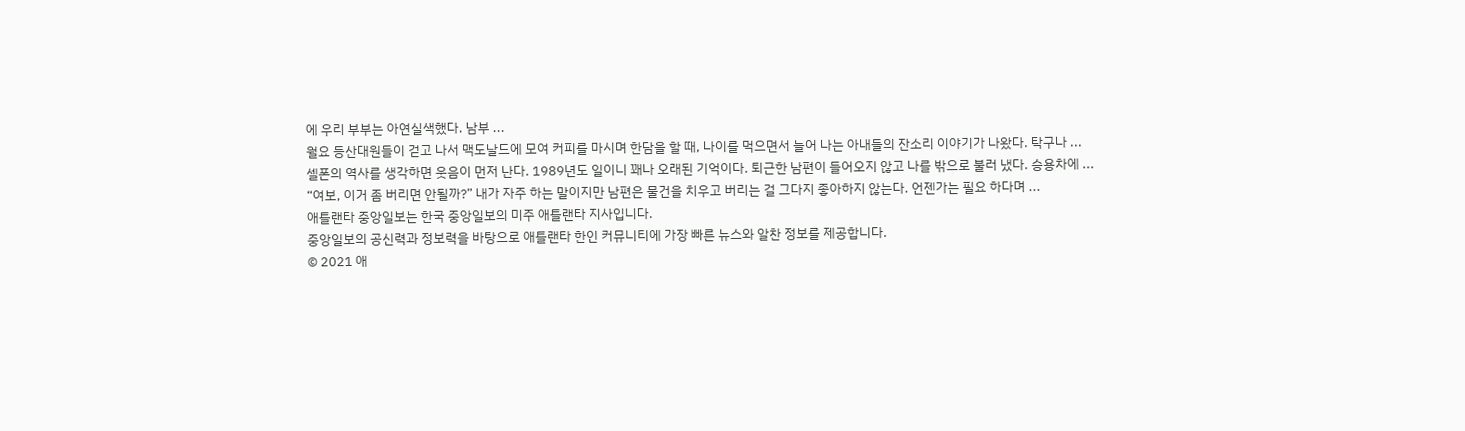에 우리 부부는 아연실색했다. 남부 ...
월요 등산대원들이 걷고 나서 맥도날드에 모여 커피를 마시며 한담을 할 때, 나이를 먹으면서 늘어 나는 아내들의 잔소리 이야기가 나왔다. 탁구나 ...
셀폰의 역사를 생각하면 웃음이 먼저 난다. 1989년도 일이니 꽤나 오래된 기억이다. 퇴근한 남편이 들어오지 않고 나를 밖으로 불러 냈다. 승용차에 ...
“여보, 이거 좀 버리면 안될까?” 내가 자주 하는 말이지만 남편은 물건을 치우고 버리는 걸 그다지 좋아하지 않는다. 언젠가는 필요 하다며 ...
애틀랜타 중앙일보는 한국 중앙일보의 미주 애틀랜타 지사입니다.
중앙일보의 공신력과 정보력을 바탕으로 애틀랜타 한인 커뮤니티에 가장 빠른 뉴스와 알찬 정보를 제공합니다.
© 2021 애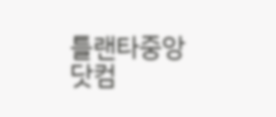틀랜타중앙닷컴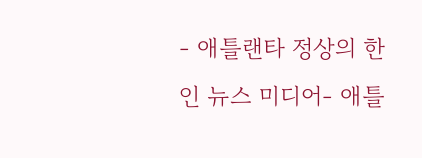- 애틀랜타 정상의 한인 뉴스 미디어- 애틀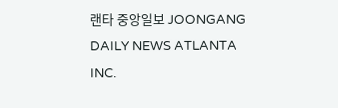랜타 중앙일보 JOONGANG DAILY NEWS ATLANTA INC.